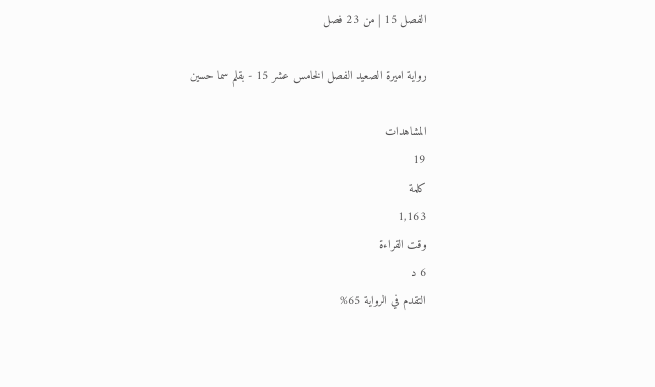الفصل 15 | من 23 فصل

رواية اميرة الصعيد الفصل الخامس عشر 15 - بقلم سما حسين

المشاهدات
19
كلمة
1,163
وقت القراءة
6 د
التقدم في الرواية 65%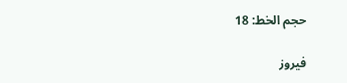حجم الخط: 18

فيروز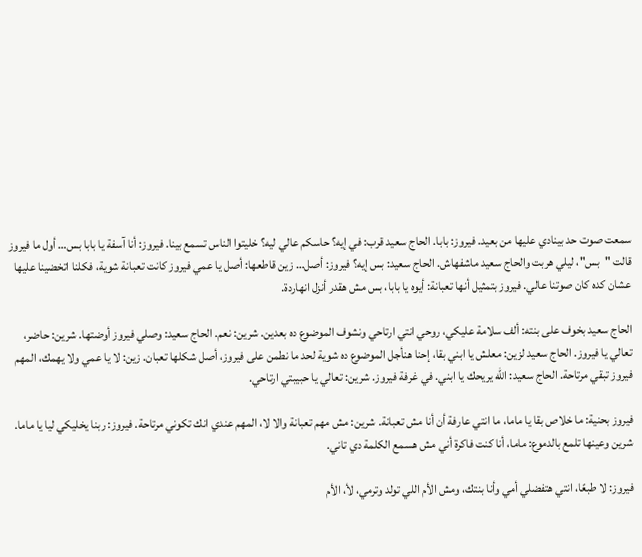سمعت صوت حد بينادي عليها من بعيد. فيروز: بابا. الحاج سعيد قرب: في إيه؟ حاسكم عالي ليه؟ خليتوا الناس تسمع بينا. فيروز: أنا آسفة يا بابا بس… أول ما فيروز قالت "بس"، ليلي هربت والحاج سعيد ماشفهاش. الحاج سعيد: بس إيه؟ فيروز: أصل… زين قاطعها: أصل يا عمي فيروز كانت تعبانة شوية، فكلنا اتخضينا عليها عشان كده كان صوتنا عالي. فيروز بتمثيل أنها تعبانة: أيوه يا بابا، بس مش هقدر أنزل انهاردة.

الحاج سعيد بخوف على بنته: ألف سلامة عليكي، روحي انتي ارتاحي ونشوف الموضوع ده بعدين. شرين: نعم. الحاج سعيد: وصلي فيروز أوضتها. شرين: حاضر، تعالي يا فيروز. الحاج سعيد لزين: معلش يا ابني بقا، إحنا هنأجل الموضوع ده شوية لحد ما نطمن على فيروز، أصل شكلها تعبان. زين: لا يا عمي ولا يهمك، المهم فيروز تبقي مرتاحة. الحاج سعيد: الله يريحك يا ابني. في غرفة فيروز. شرين: تعالي يا حبيبتي ارتاحي.

فيروز بحنية: ما خلاص بقا يا ماما، ما انتي عارفة أن أنا مش تعبانة. شرين: مش مهم تعبانة والا لا، المهم عندي انك تكوني مرتاحة. فيروز: ربنا يخليكي ليا يا ماما. شرين وعينها تلمع بالدموع: ماما، أنا كنت فاكرة أني مش هسمع الكلمة دي تاني.

فيروز: لا طبعًا، انتي هتفضلي أمي وأنا بنتك، ومش الأم اللي تولد وترمي، لأ، الأم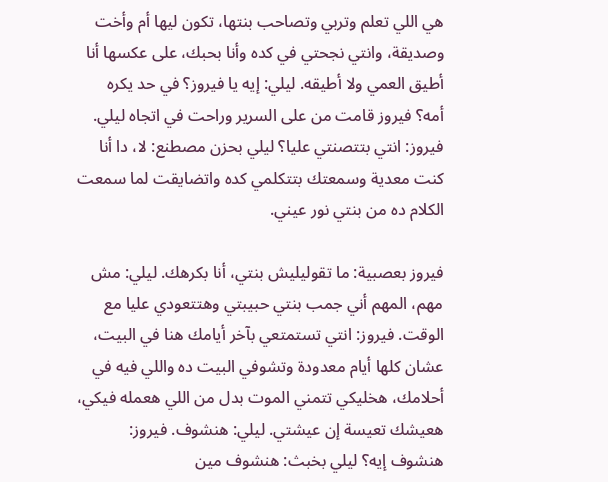هي اللي تعلم وتربي وتصاحب بنتها، تكون ليها أم وأخت وصديقة، وانتي نجحتي في كده وأنا بحبك، على عكسها أنا أطيق العمي ولا أطيقه. ليلي: إيه يا فيروز؟ في حد يكره أمه؟ فيروز قامت من على السرير وراحت في اتجاه ليلي. فيروز: انتي بتتصنتي عليا؟ ليلي بحزن مصطنع: لا، دا أنا كنت معدية وسمعتك بتتكلمي كده واتضايقت لما سمعت الكلام ده من بنتي نور عيني.

فيروز بعصبية: ما تقوليليش بنتي، أنا بكرهك. ليلي: مش مهم، المهم أني جمب بنتي حبيبتي وهتتعودي عليا مع الوقت. فيروز: انتي تستمتعي بآخر أيامك هنا في البيت، عشان كلها أيام معدودة وتشوفي البيت ده واللي فيه في أحلامك، هخليكي تتمني الموت بدل من اللي هعمله فيكي، هعيشك تعيسة إن عيشتي. ليلي: هنشوف. فيروز: هنشوف إيه؟ ليلي بخبث: هنشوف مين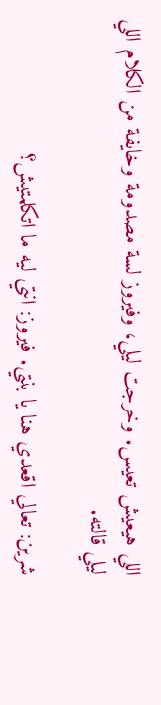اللي هيعيش تعيس. وخرجت ليلي، وفيروز لسة مصدومة وخايفة من الكلام اللي ليلي قالته.

شرين: تعالي اقعدي هنا يا بنتي. فيروز: انتي ليه ما اتكلمتيش؟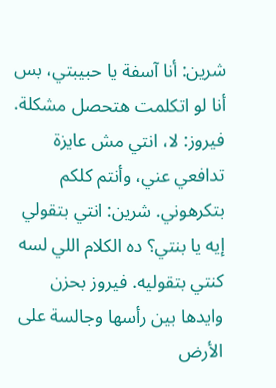شرين: أنا آسفة يا حبيبتي، بس أنا لو اتكلمت هتحصل مشكلة. فيروز: لا، انتي مش عايزة تدافعي عني، وأنتم كلكم بتكرهوني. شرين: انتي بتقولي إيه يا بنتي؟ ده الكلام اللي لسه كنتي بتقوليه. فيروز بحزن وايدها بين رأسها وجالسة على الأرض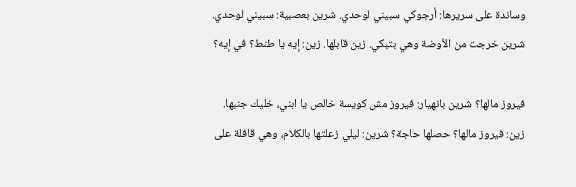وساندة على سريرها: أرجوكي سبيني لوحدي. شرين بعصبية: سبيني لوحدي. شرين خرجت من الأوضة وهي بتبكي. زين قابلها. زين: إيه يا طنط؟ في إيه؟

فيروز مالها؟ شرين بانهيار: فيروز مش كويسة خالص يا ابني، خليك جنبها. زين: فيروز مالها؟ حصلها حاجة؟ شرين: ليلي زعلتها بالكلام، وهي قافلة على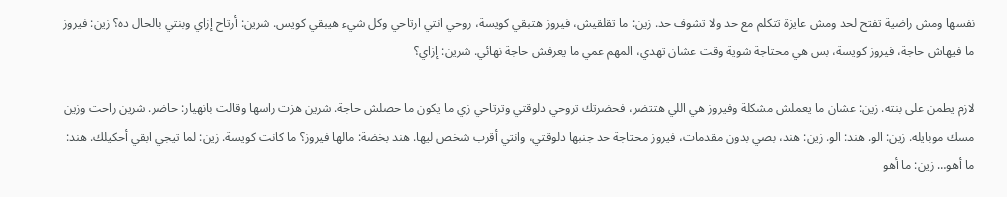نفسها ومش راضية تفتح لحد ومش عايزة تتكلم مع حد ولا تشوف حد. زين: ما تقلقيش، فيروز هتبقي كويسة، روحي انتي ارتاحي وكل شيء هيبقي كويس. شرين: أرتاح إزاي وبنتي بالحال ده؟ زين: فيروز ما فيهاش حاجة، فيروز كويسة، بس هي محتاجة شوية وقت عشان تهدي، المهم عمي ما يعرفش حاجة نهائي. شرين: إزاي؟

لازم يطمن على بنته. زين: عشان ما يعملش مشكلة وفيروز هي اللي هتتضر، فحضرتك تروحي دلوقتي وترتاحي زي ما يكون ما حصلش حاجة. شرين هزت راسها وقالت بانهيار: حاضر. شرين راحت وزين مسك موبايله. زين: الو. هند: الو. زين: هند، بصي بدون مقدمات، فيروز محتاجة حد جنبها دلوقتي، وانتي أقرب شخص ليها. هند بخضة: مالها فيروز؟ ما كانت كويسة. زين: لما تيجي ابقي أحكيلك. هند: ما أهو… زين: ما أهو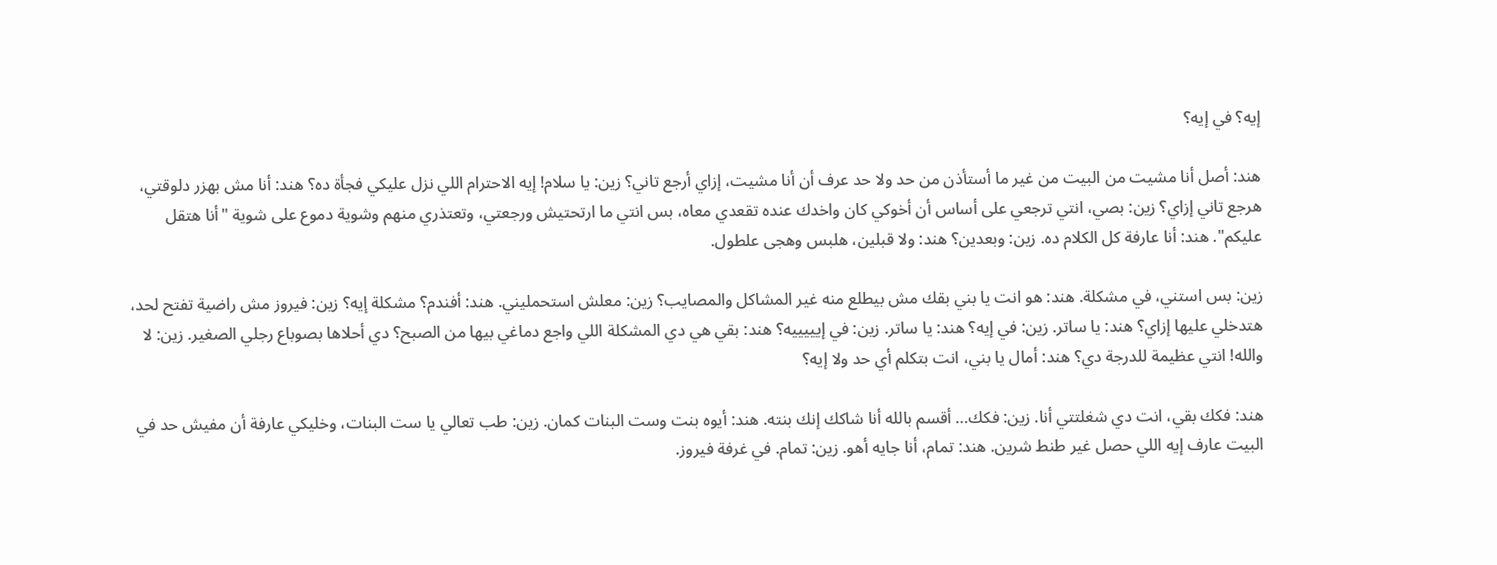إيه؟ في إيه؟

هند: أصل أنا مشيت من البيت من غير ما أستأذن من حد ولا حد عرف أن أنا مشيت، إزاي أرجع تاني؟ زين: يا سلام! إيه الاحترام اللي نزل عليكي فجأة ده؟ هند: أنا مش بهزر دلوقتي، هرجع تاني إزاي؟ زين: بصي، انتي ترجعي على أساس أن أخوكي كان واخدك عنده تقعدي معاه، بس انتي ما ارتحتيش ورجعتي، وتعتذري منهم وشوية دموع على شوية "أنا هتقل عليكم". هند: أنا عارفة كل الكلام ده. زين: وبعدين؟ هند: ولا قبلين، هلبس وهجى علطول.

زين: بس استني، في مشكلة. هند: هو انت يا بني بقك مش بيطلع منه غير المشاكل والمصايب؟ زين: معلش استحمليني. هند: أفندم؟ مشكلة إيه؟ زين: فيروز مش راضية تفتح لحد، هتدخلي عليها إزاي؟ هند: يا ساتر. زين: في إيه؟ هند: يا ساتر. زين: في إيييييه؟ هند: بقي هي دي المشكلة اللي واجع دماغي بيها من الصبح؟ دي أحلاها بصوباع رجلي الصغير. زين: لا والله! انتي عظيمة للدرجة دي؟ هند: أمال يا بني، انت بتكلم أي حد ولا إيه؟

هند: فكك بقي، انت دي شغلتتي أنا. زين: فكك… أقسم بالله أنا شاكك إنك بنته. هند: أيوه بنت وست البنات كمان. زين: طب تعالي يا ست البنات، وخليكي عارفة أن مفيش حد في البيت عارف إيه اللي حصل غير طنط شرين. هند: تمام، أنا جايه أهو. زين: تمام. في غرفة فيروز.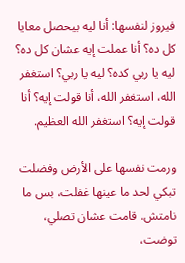فيروز لنفسها: أنا ليه بيحصل معايا كل ده؟ أنا عملت إيه عشان كل ده؟ ليه يا ربي كده؟ ليه يا ربي؟ استغفر الله، استغفر الله، أنا قولت إيه؟ أنا قولت إيه؟ استغفر الله العظيم.

ورمت نفسها على الأرض وفضلت تبكي لحد ما عينها غفلت، بس ما نامتش. قامت عشان تصلي، توضت،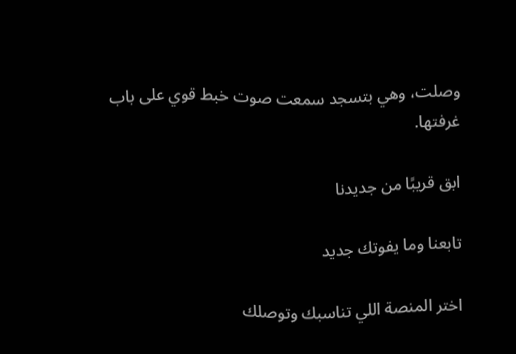وصلت، وهي بتسجد سمعت صوت خبط قوي على باب غرفتها.

ابق قريبًا من جديدنا

تابعنا وما يفوتك جديد

اختر المنصة اللي تناسبك وتوصلك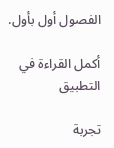الفصول أول بأول.

أكمل القراءة في التطبيق

تجربة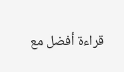قراءة أفضل مع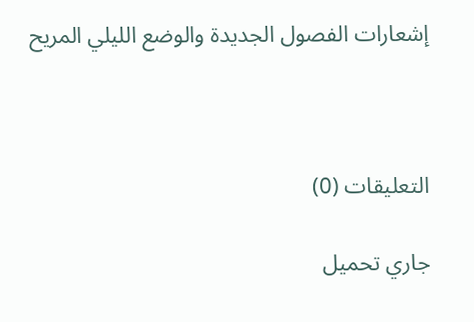إشعارات الفصول الجديدة والوضع الليلي المريح



التعليقات (0)

جاري تحميل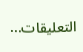التعليقات...